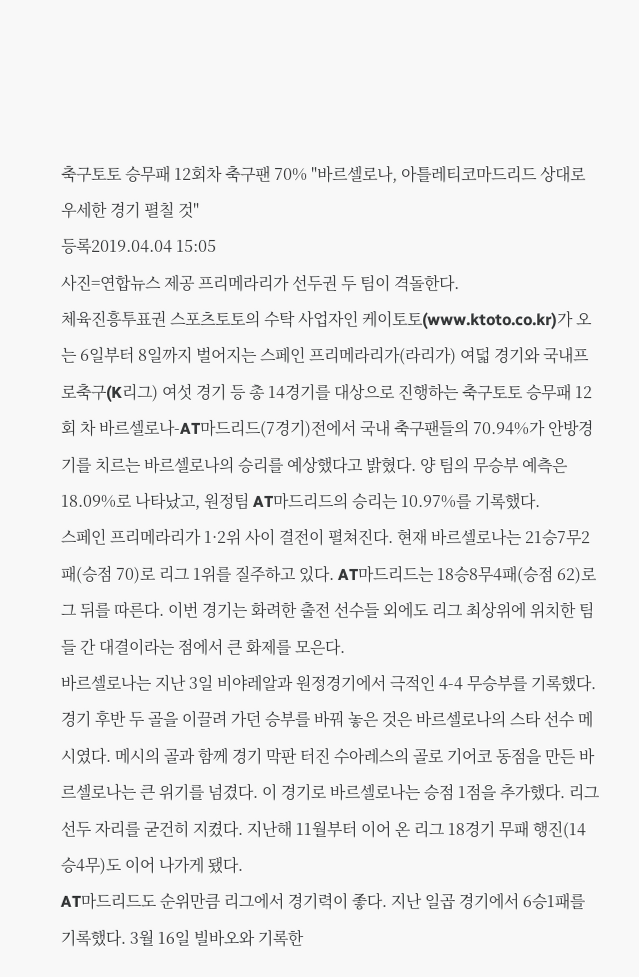축구토토 승무패 12회차 축구팬 70% "바르셀로나, 아틀레티코마드리드 상대로 우세한 경기 펼칠 것"
등록2019.04.04 15:05
사진=연합뉴스 제공 프리메라리가 선두권 두 팀이 격돌한다.
체육진흥투표권 스포츠토토의 수탁 사업자인 케이토토(www.ktoto.co.kr)가 오는 6일부터 8일까지 벌어지는 스페인 프리메라리가(라리가) 여덟 경기와 국내프로축구(K리그) 여섯 경기 등 총 14경기를 대상으로 진행하는 축구토토 승무패 12회 차 바르셀로나-AT마드리드(7경기)전에서 국내 축구팬들의 70.94%가 안방경기를 치르는 바르셀로나의 승리를 예상했다고 밝혔다. 양 팀의 무승부 예측은 18.09%로 나타났고, 원정팀 AT마드리드의 승리는 10.97%를 기록했다.
스페인 프리메라리가 1·2위 사이 결전이 펼쳐진다. 현재 바르셀로나는 21승7무2패(승점 70)로 리그 1위를 질주하고 있다. AT마드리드는 18승8무4패(승점 62)로 그 뒤를 따른다. 이번 경기는 화려한 출전 선수들 외에도 리그 최상위에 위치한 팀들 간 대결이라는 점에서 큰 화제를 모은다.
바르셀로나는 지난 3일 비야레알과 원정경기에서 극적인 4-4 무승부를 기록했다. 경기 후반 두 골을 이끌려 가던 승부를 바꿔 놓은 것은 바르셀로나의 스타 선수 메시였다. 메시의 골과 함께 경기 막판 터진 수아레스의 골로 기어코 동점을 만든 바르셀로나는 큰 위기를 넘겼다. 이 경기로 바르셀로나는 승점 1점을 추가했다. 리그 선두 자리를 굳건히 지켰다. 지난해 11월부터 이어 온 리그 18경기 무패 행진(14승4무)도 이어 나가게 됐다.
AT마드리드도 순위만큼 리그에서 경기력이 좋다. 지난 일곱 경기에서 6승1패를 기록했다. 3월 16일 빌바오와 기록한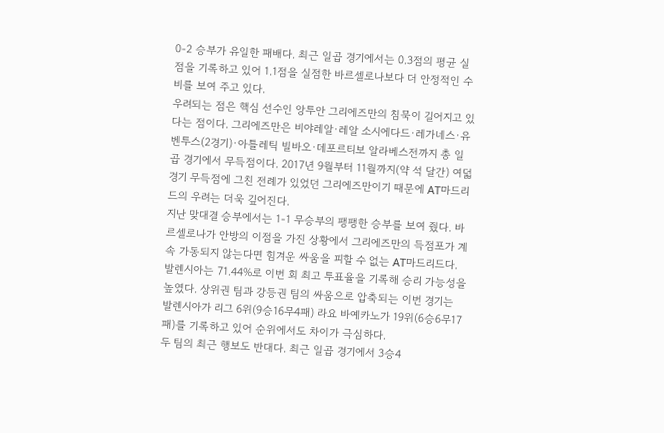0-2 승부가 유일한 패배다. 최근 일곱 경기에서는 0.3점의 평균 실점을 기록하고 있어 1.1점을 실점한 바르셀로나보다 더 안정적인 수비를 보여 주고 있다.
우려되는 점은 핵심 선수인 앙투안 그리에즈만의 침묵이 길어지고 있다는 점이다. 그리에즈만은 비야레알·레알 소시에다드·레가네스·유벤투스(2경기)·아틀레틱 빌바오·데포르티보 알라베스전까지 총 일곱 경기에서 무득점이다. 2017년 9월부터 11월까지(약 석 달간) 여덟 경기 무득점에 그친 전례가 있었던 그리에즈만이기 때문에 AT마드리드의 우려는 더욱 깊어진다.
지난 맞대결 승부에서는 1-1 무승부의 팽팽한 승부를 보여 줬다. 바르셀로나가 안방의 이점을 가진 상황에서 그리에즈만의 득점포가 계속 가동되지 않는다면 힘겨운 싸움을 피할 수 없는 AT마드리드다.
발렌시아는 71.44%로 이번 회 최고 투표율을 기록해 승리 가능성을 높였다. 상위권 팀과 강등권 팀의 싸움으로 압축되는 이번 경기는 발렌시아가 리그 6위(9승16무4패) 라요 바예카노가 19위(6승6무17패)를 기록하고 있어 순위에서도 차이가 극심하다.
두 팀의 최근 행보도 반대다. 최근 일곱 경기에서 3승4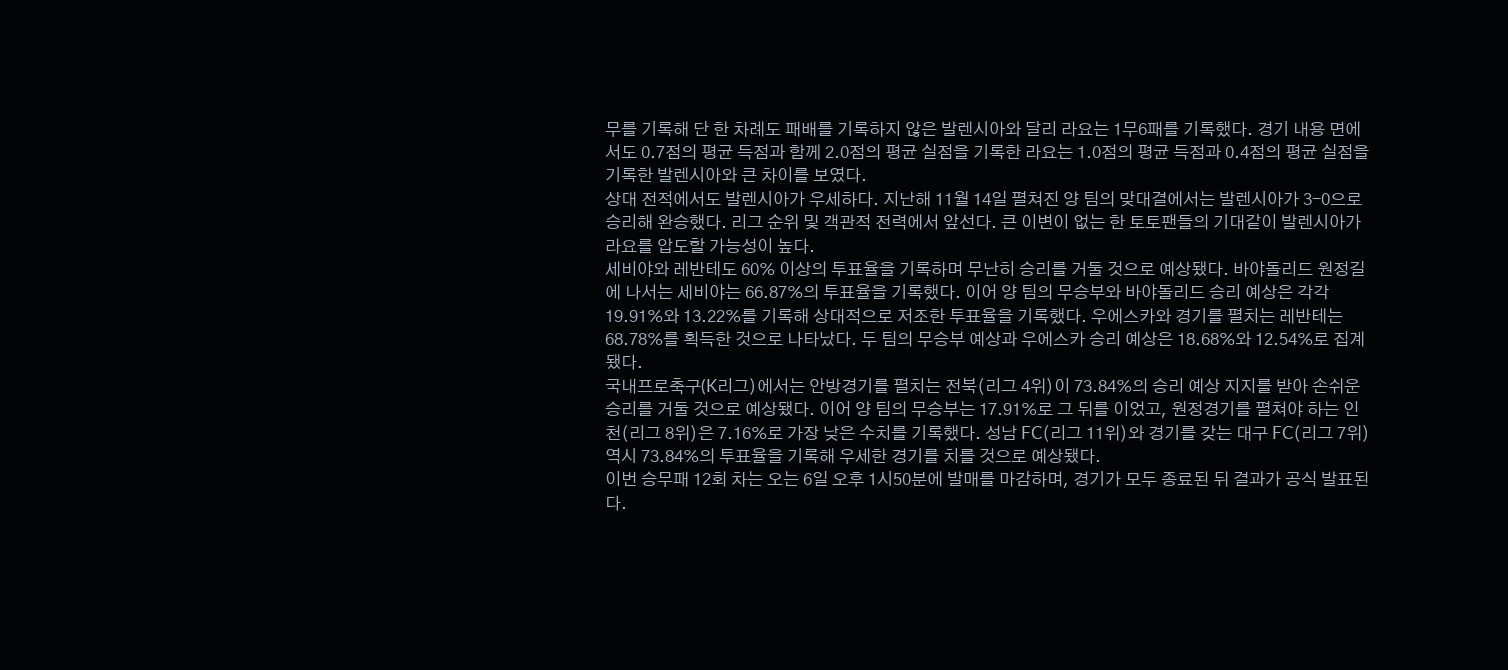무를 기록해 단 한 차례도 패배를 기록하지 않은 발렌시아와 달리 라요는 1무6패를 기록했다. 경기 내용 면에서도 0.7점의 평균 득점과 함께 2.0점의 평균 실점을 기록한 라요는 1.0점의 평균 득점과 0.4점의 평균 실점을 기록한 발렌시아와 큰 차이를 보였다.
상대 전적에서도 발렌시아가 우세하다. 지난해 11월 14일 펼쳐진 양 팀의 맞대결에서는 발렌시아가 3-0으로 승리해 완승했다. 리그 순위 및 객관적 전력에서 앞선다. 큰 이변이 없는 한 토토팬들의 기대같이 발렌시아가 라요를 압도할 가능성이 높다.
세비야와 레반테도 60% 이상의 투표율을 기록하며 무난히 승리를 거둘 것으로 예상됐다. 바야돌리드 원정길에 나서는 세비야는 66.87%의 투표율을 기록했다. 이어 양 팀의 무승부와 바야돌리드 승리 예상은 각각 19.91%와 13.22%를 기록해 상대적으로 저조한 투표율을 기록했다. 우에스카와 경기를 펼치는 레반테는 68.78%를 획득한 것으로 나타났다. 두 팀의 무승부 예상과 우에스카 승리 예상은 18.68%와 12.54%로 집계됐다.
국내프로축구(K리그)에서는 안방경기를 펼치는 전북(리그 4위)이 73.84%의 승리 예상 지지를 받아 손쉬운 승리를 거둘 것으로 예상됐다. 이어 양 팀의 무승부는 17.91%로 그 뒤를 이었고, 원정경기를 펼쳐야 하는 인천(리그 8위)은 7.16%로 가장 낮은 수치를 기록했다. 성남 FC(리그 11위)와 경기를 갖는 대구 FC(리그 7위) 역시 73.84%의 투표율을 기록해 우세한 경기를 치를 것으로 예상됐다.
이번 승무패 12회 차는 오는 6일 오후 1시50분에 발매를 마감하며, 경기가 모두 종료된 뒤 결과가 공식 발표된다.